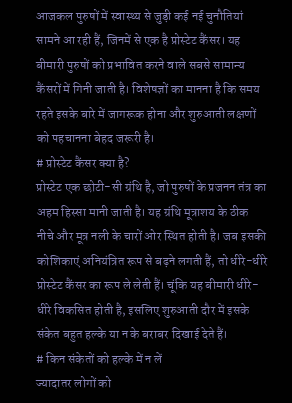आजकल पुरुषों में स्वास्थ्य से जुड़ी कई नई चुनौतियां सामने आ रही हैं, जिनमें से एक है प्रोस्टेट कैंसर। यह बीमारी पुरुषों को प्रभावित करने वाले सबसे सामान्य कैंसरों में गिनी जाती है। विशेषज्ञों का मानना है कि समय रहते इसके बारे में जागरूक होना और शुरुआती लक्षणों को पहचानना बेहद जरूरी है।
# प्रोस्टेट कैंसर क्या है?
प्रोस्टेट एक छोटी-सी ग्रंथि है, जो पुरुषों के प्रजनन तंत्र का अहम हिस्सा मानी जाती है। यह ग्रंथि मूत्राशय के ठीक नीचे और मूत्र नली के चारों ओर स्थित होती है। जब इसकी कोशिकाएं अनियंत्रित रूप से बढ़ने लगती हैं, तो धीरे-धीरे प्रोस्टेट कैंसर का रूप ले लेती हैं। चूंकि यह बीमारी धीरे-धीरे विकसित होती है, इसलिए शुरुआती दौर में इसके संकेत बहुत हल्के या न के बराबर दिखाई देते हैं।
# किन संकेतों को हल्के में न लें
ज्यादातर लोगों को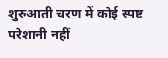शुरुआती चरण में कोई स्पष्ट परेशानी नहीं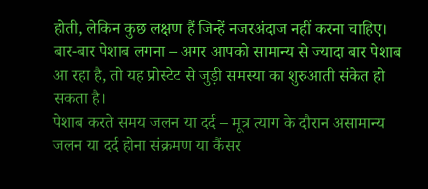होती, लेकिन कुछ लक्षण हैं जिन्हें नजरअंदाज नहीं करना चाहिए।
बार-बार पेशाब लगना – अगर आपको सामान्य से ज्यादा बार पेशाब आ रहा है, तो यह प्रोस्टेट से जुड़ी समस्या का शुरुआती संकेत हो सकता है।
पेशाब करते समय जलन या दर्द – मूत्र त्याग के दौरान असामान्य जलन या दर्द होना संक्रमण या कैंसर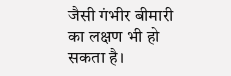जैसी गंभीर बीमारी का लक्षण भी हो सकता है।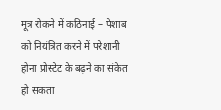मूत्र रोकने में कठिनाई – पेशाब को नियंत्रित करने में परेशानी होना प्रोस्टेट के बढ़ने का संकेत हो सकता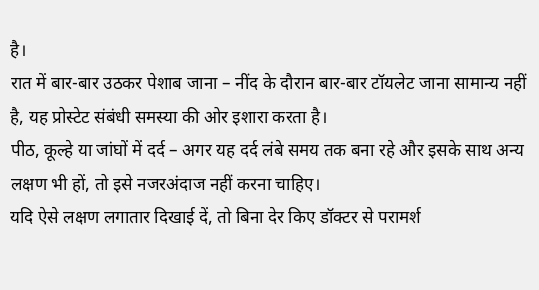है।
रात में बार-बार उठकर पेशाब जाना – नींद के दौरान बार-बार टॉयलेट जाना सामान्य नहीं है, यह प्रोस्टेट संबंधी समस्या की ओर इशारा करता है।
पीठ, कूल्हे या जांघों में दर्द – अगर यह दर्द लंबे समय तक बना रहे और इसके साथ अन्य लक्षण भी हों, तो इसे नजरअंदाज नहीं करना चाहिए।
यदि ऐसे लक्षण लगातार दिखाई दें, तो बिना देर किए डॉक्टर से परामर्श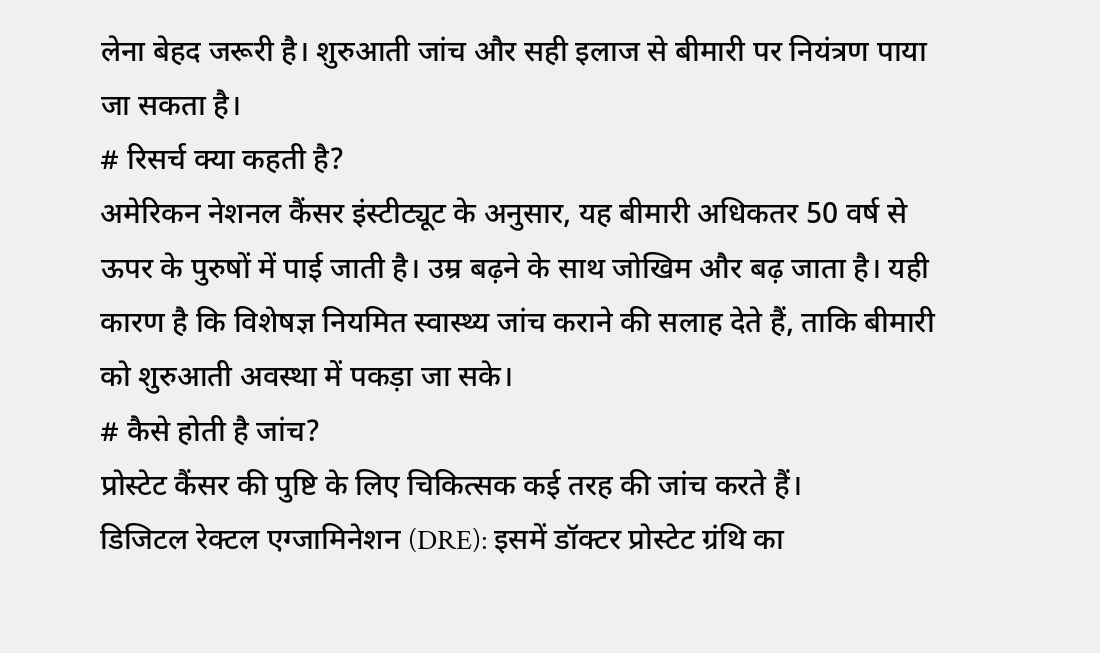लेना बेहद जरूरी है। शुरुआती जांच और सही इलाज से बीमारी पर नियंत्रण पाया जा सकता है।
# रिसर्च क्या कहती है?
अमेरिकन नेशनल कैंसर इंस्टीट्यूट के अनुसार, यह बीमारी अधिकतर 50 वर्ष से ऊपर के पुरुषों में पाई जाती है। उम्र बढ़ने के साथ जोखिम और बढ़ जाता है। यही कारण है कि विशेषज्ञ नियमित स्वास्थ्य जांच कराने की सलाह देते हैं, ताकि बीमारी को शुरुआती अवस्था में पकड़ा जा सके।
# कैसे होती है जांच?
प्रोस्टेट कैंसर की पुष्टि के लिए चिकित्सक कई तरह की जांच करते हैं।
डिजिटल रेक्टल एग्जामिनेशन (DRE): इसमें डॉक्टर प्रोस्टेट ग्रंथि का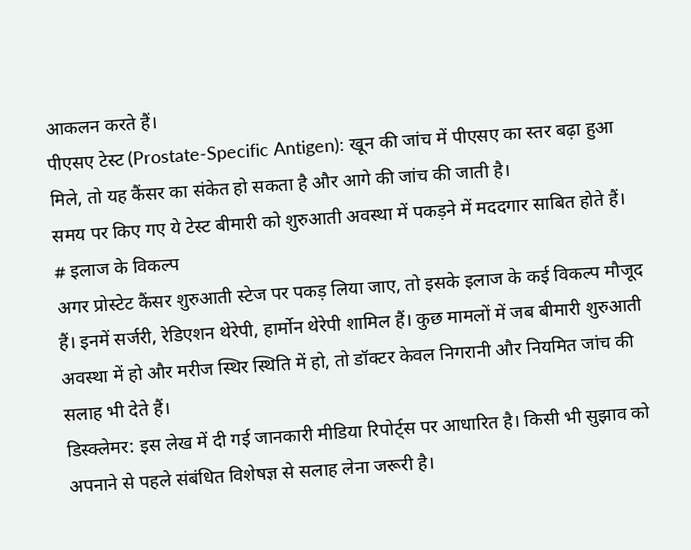आकलन करते हैं।
पीएसए टेस्ट (Prostate-Specific Antigen): खून की जांच में पीएसए का स्तर बढ़ा हुआ मिले, तो यह कैंसर का संकेत हो सकता है और आगे की जांच की जाती है।
समय पर किए गए ये टेस्ट बीमारी को शुरुआती अवस्था में पकड़ने में मददगार साबित होते हैं।
# इलाज के विकल्प
अगर प्रोस्टेट कैंसर शुरुआती स्टेज पर पकड़ लिया जाए, तो इसके इलाज के कई विकल्प मौजूद हैं। इनमें सर्जरी, रेडिएशन थेरेपी, हार्मोन थेरेपी शामिल हैं। कुछ मामलों में जब बीमारी शुरुआती अवस्था में हो और मरीज स्थिर स्थिति में हो, तो डॉक्टर केवल निगरानी और नियमित जांच की सलाह भी देते हैं।
डिस्क्लेमर: इस लेख में दी गई जानकारी मीडिया रिपोर्ट्स पर आधारित है। किसी भी सुझाव को अपनाने से पहले संबंधित विशेषज्ञ से सलाह लेना जरूरी है।